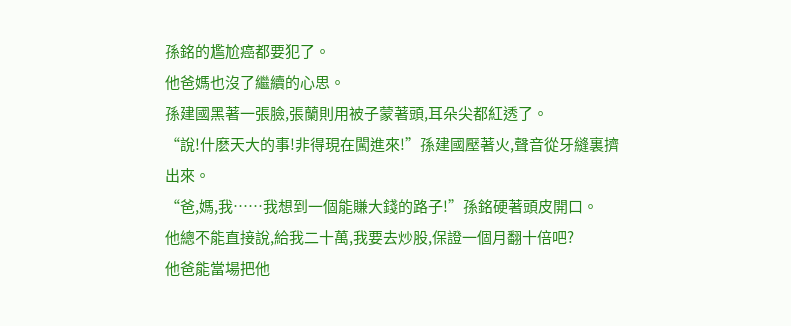孫銘的尷尬癌都要犯了。
他爸媽也沒了繼續的心思。
孫建國黑著一張臉,張蘭則用被子蒙著頭,耳朵尖都紅透了。
“說!什麽天大的事!非得現在闖進來!”孫建國壓著火,聲音從牙縫裏擠出來。
“爸,媽,我……我想到一個能賺大錢的路子!”孫銘硬著頭皮開口。
他總不能直接說,給我二十萬,我要去炒股,保證一個月翻十倍吧?
他爸能當場把他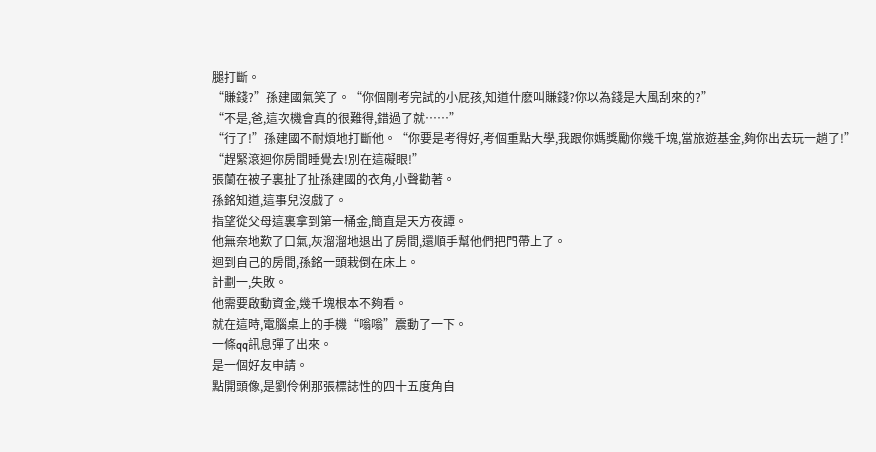腿打斷。
“賺錢?”孫建國氣笑了。“你個剛考完試的小屁孩,知道什麽叫賺錢?你以為錢是大風刮來的?”
“不是,爸,這次機會真的很難得,錯過了就……”
“行了!”孫建國不耐煩地打斷他。“你要是考得好,考個重點大學,我跟你媽獎勵你幾千塊,當旅遊基金,夠你出去玩一趟了!”
“趕緊滾迴你房間睡覺去!別在這礙眼!”
張蘭在被子裏扯了扯孫建國的衣角,小聲勸著。
孫銘知道,這事兒沒戲了。
指望從父母這裏拿到第一桶金,簡直是天方夜譚。
他無奈地歎了口氣,灰溜溜地退出了房間,還順手幫他們把門帶上了。
迴到自己的房間,孫銘一頭栽倒在床上。
計劃一,失敗。
他需要啟動資金,幾千塊根本不夠看。
就在這時,電腦桌上的手機“嗡嗡”震動了一下。
一條qq訊息彈了出來。
是一個好友申請。
點開頭像,是劉伶俐那張標誌性的四十五度角自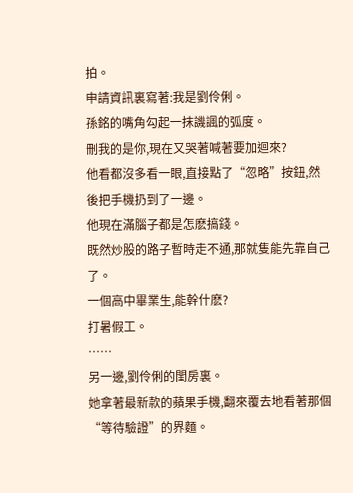拍。
申請資訊裏寫著:我是劉伶俐。
孫銘的嘴角勾起一抹譏諷的弧度。
刪我的是你,現在又哭著喊著要加迴來?
他看都沒多看一眼,直接點了“忽略”按鈕,然後把手機扔到了一邊。
他現在滿腦子都是怎麽搞錢。
既然炒股的路子暫時走不通,那就隻能先靠自己了。
一個高中畢業生,能幹什麽?
打暑假工。
……
另一邊,劉伶俐的閨房裏。
她拿著最新款的蘋果手機,翻來覆去地看著那個“等待驗證”的界麵。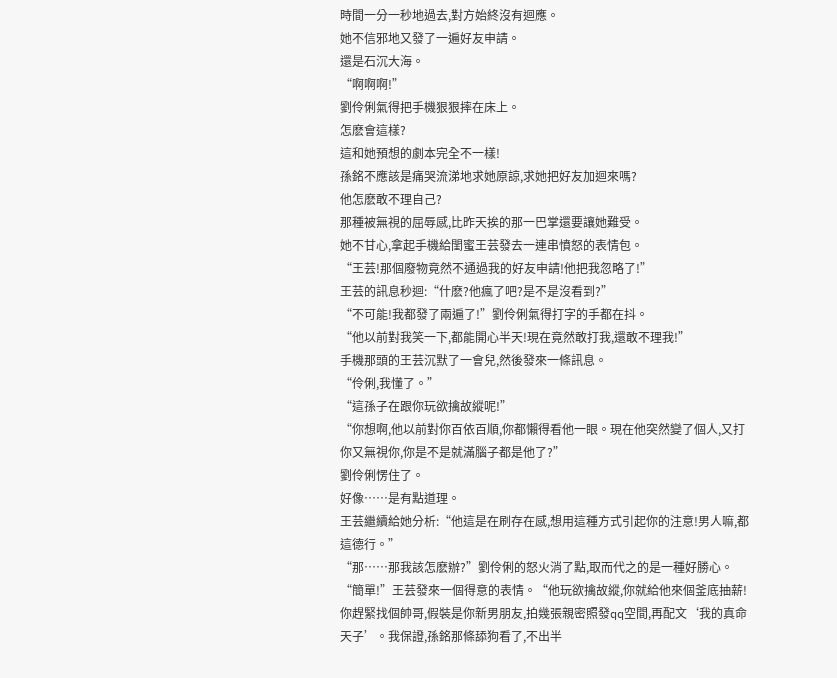時間一分一秒地過去,對方始終沒有迴應。
她不信邪地又發了一遍好友申請。
還是石沉大海。
“啊啊啊!”
劉伶俐氣得把手機狠狠摔在床上。
怎麽會這樣?
這和她預想的劇本完全不一樣!
孫銘不應該是痛哭流涕地求她原諒,求她把好友加迴來嗎?
他怎麽敢不理自己?
那種被無視的屈辱感,比昨天挨的那一巴掌還要讓她難受。
她不甘心,拿起手機給閨蜜王芸發去一連串憤怒的表情包。
“王芸!那個廢物竟然不通過我的好友申請!他把我忽略了!”
王芸的訊息秒迴:“什麽?他瘋了吧?是不是沒看到?”
“不可能!我都發了兩遍了!”劉伶俐氣得打字的手都在抖。
“他以前對我笑一下,都能開心半天!現在竟然敢打我,還敢不理我!”
手機那頭的王芸沉默了一會兒,然後發來一條訊息。
“伶俐,我懂了。”
“這孫子在跟你玩欲擒故縱呢!”
“你想啊,他以前對你百依百順,你都懶得看他一眼。現在他突然變了個人,又打你又無視你,你是不是就滿腦子都是他了?”
劉伶俐愣住了。
好像……是有點道理。
王芸繼續給她分析:“他這是在刷存在感,想用這種方式引起你的注意!男人嘛,都這德行。”
“那……那我該怎麽辦?”劉伶俐的怒火消了點,取而代之的是一種好勝心。
“簡單!”王芸發來一個得意的表情。“他玩欲擒故縱,你就給他來個釜底抽薪!你趕緊找個帥哥,假裝是你新男朋友,拍幾張親密照發qq空間,再配文‘我的真命天子’。我保證,孫銘那條舔狗看了,不出半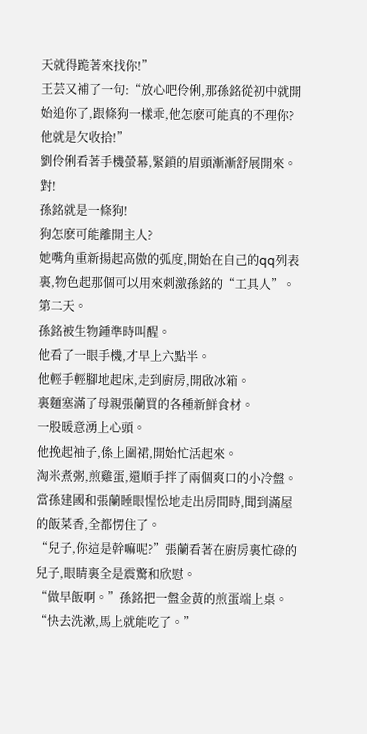天就得跪著來找你!”
王芸又補了一句:“放心吧伶俐,那孫銘從初中就開始追你了,跟條狗一樣乖,他怎麽可能真的不理你?他就是欠收拾!”
劉伶俐看著手機螢幕,緊鎖的眉頭漸漸舒展開來。
對!
孫銘就是一條狗!
狗怎麽可能離開主人?
她嘴角重新揚起高傲的弧度,開始在自己的qq列表裏,物色起那個可以用來刺激孫銘的“工具人”。
第二天。
孫銘被生物鍾準時叫醒。
他看了一眼手機,才早上六點半。
他輕手輕腳地起床,走到廚房,開啟冰箱。
裏麵塞滿了母親張蘭買的各種新鮮食材。
一股暖意湧上心頭。
他挽起袖子,係上圍裙,開始忙活起來。
淘米煮粥,煎雞蛋,還順手拌了兩個爽口的小冷盤。
當孫建國和張蘭睡眼惺忪地走出房間時,聞到滿屋的飯菜香,全都愣住了。
“兒子,你這是幹嘛呢?”張蘭看著在廚房裏忙碌的兒子,眼睛裏全是震驚和欣慰。
“做早飯啊。”孫銘把一盤金黃的煎蛋端上桌。“快去洗漱,馬上就能吃了。”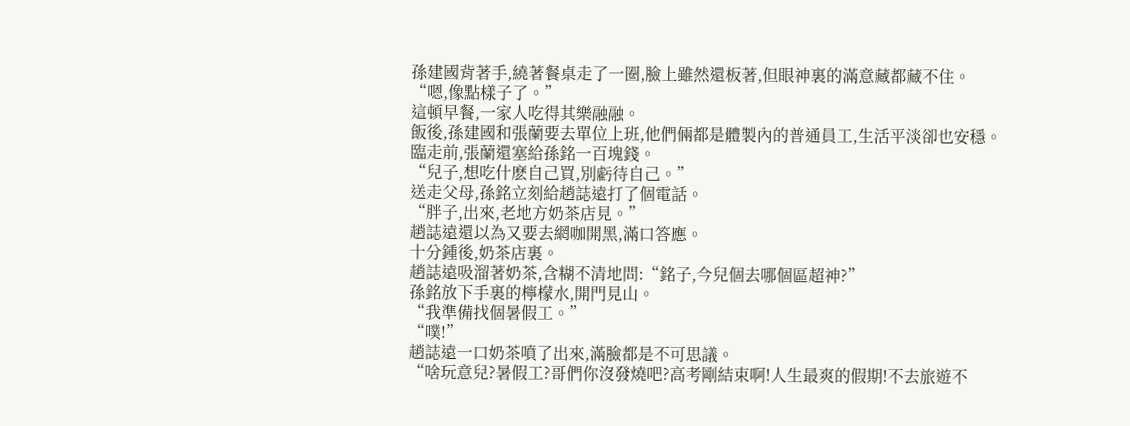孫建國背著手,繞著餐桌走了一圈,臉上雖然還板著,但眼神裏的滿意藏都藏不住。
“嗯,像點樣子了。”
這頓早餐,一家人吃得其樂融融。
飯後,孫建國和張蘭要去單位上班,他們倆都是體製內的普通員工,生活平淡卻也安穩。
臨走前,張蘭還塞給孫銘一百塊錢。
“兒子,想吃什麽自己買,別虧待自己。”
送走父母,孫銘立刻給趙誌遠打了個電話。
“胖子,出來,老地方奶茶店見。”
趙誌遠還以為又要去網咖開黑,滿口答應。
十分鍾後,奶茶店裏。
趙誌遠吸溜著奶茶,含糊不清地問:“銘子,今兒個去哪個區超神?”
孫銘放下手裏的檸檬水,開門見山。
“我準備找個暑假工。”
“噗!”
趙誌遠一口奶茶噴了出來,滿臉都是不可思議。
“啥玩意兒?暑假工?哥們你沒發燒吧?高考剛結束啊!人生最爽的假期!不去旅遊不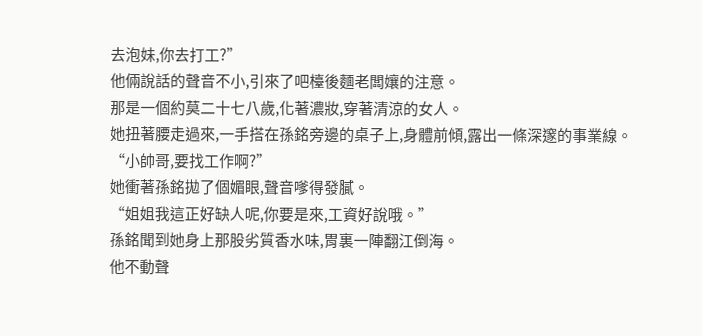去泡妹,你去打工?”
他倆說話的聲音不小,引來了吧檯後麵老闆孃的注意。
那是一個約莫二十七八歲,化著濃妝,穿著清涼的女人。
她扭著腰走過來,一手搭在孫銘旁邊的桌子上,身體前傾,露出一條深邃的事業線。
“小帥哥,要找工作啊?”
她衝著孫銘拋了個媚眼,聲音嗲得發膩。
“姐姐我這正好缺人呢,你要是來,工資好說哦。”
孫銘聞到她身上那股劣質香水味,胃裏一陣翻江倒海。
他不動聲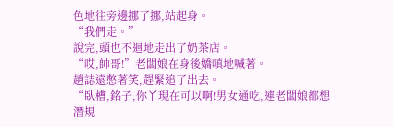色地往旁邊挪了挪,站起身。
“我們走。”
說完,頭也不迴地走出了奶茶店。
“哎,帥哥!”老闆娘在身後嬌嗔地喊著。
趙誌遠憋著笑,趕緊追了出去。
“臥槽,銘子,你丫現在可以啊!男女通吃,連老闆娘都想潛規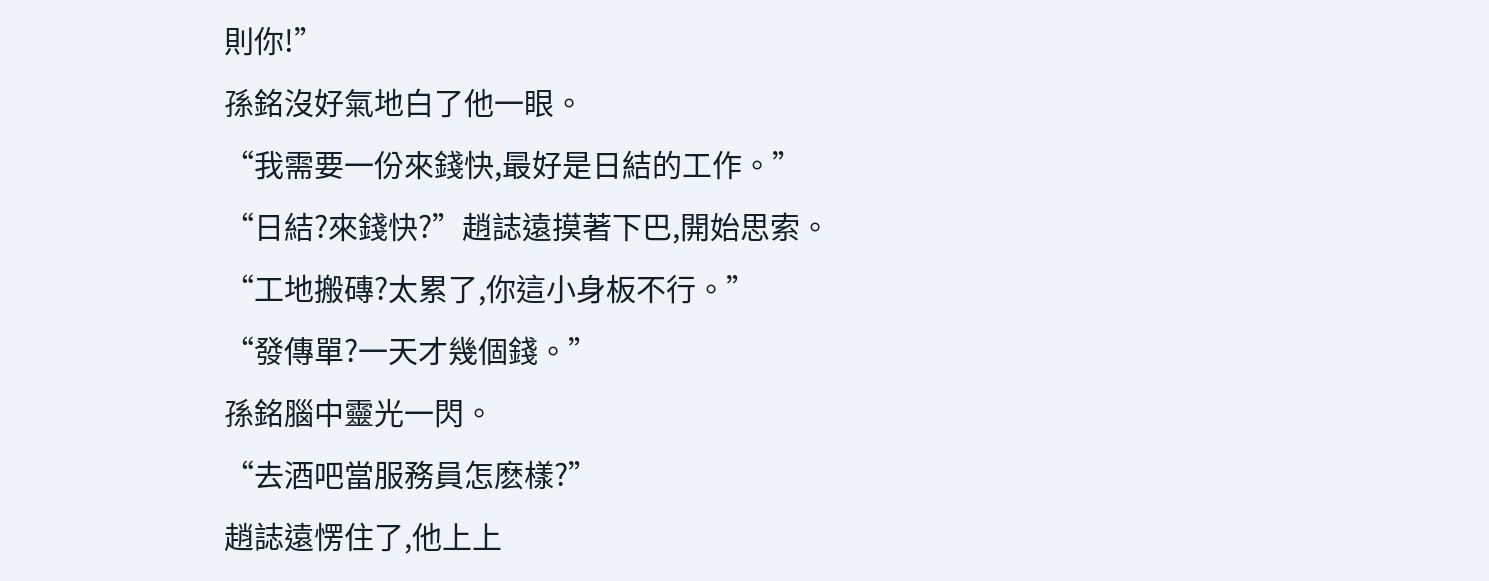則你!”
孫銘沒好氣地白了他一眼。
“我需要一份來錢快,最好是日結的工作。”
“日結?來錢快?”趙誌遠摸著下巴,開始思索。
“工地搬磚?太累了,你這小身板不行。”
“發傳單?一天才幾個錢。”
孫銘腦中靈光一閃。
“去酒吧當服務員怎麽樣?”
趙誌遠愣住了,他上上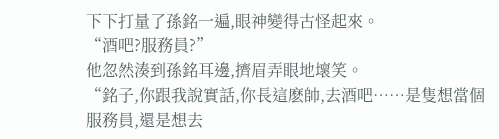下下打量了孫銘一遍,眼神變得古怪起來。
“酒吧?服務員?”
他忽然湊到孫銘耳邊,擠眉弄眼地壞笑。
“銘子,你跟我說實話,你長這麽帥,去酒吧……是隻想當個服務員,還是想去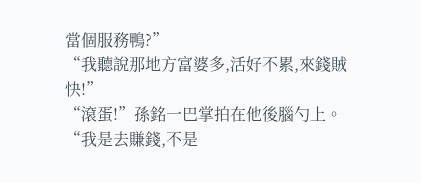當個服務鴨?”
“我聽說那地方富婆多,活好不累,來錢賊快!”
“滾蛋!”孫銘一巴掌拍在他後腦勺上。“我是去賺錢,不是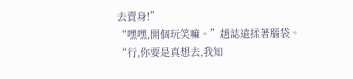去賣身!”
“嘿嘿,開個玩笑嘛。”趙誌遠揉著腦袋。“行,你要是真想去,我知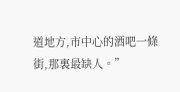道地方,市中心的酒吧一條街,那裏最缺人。”